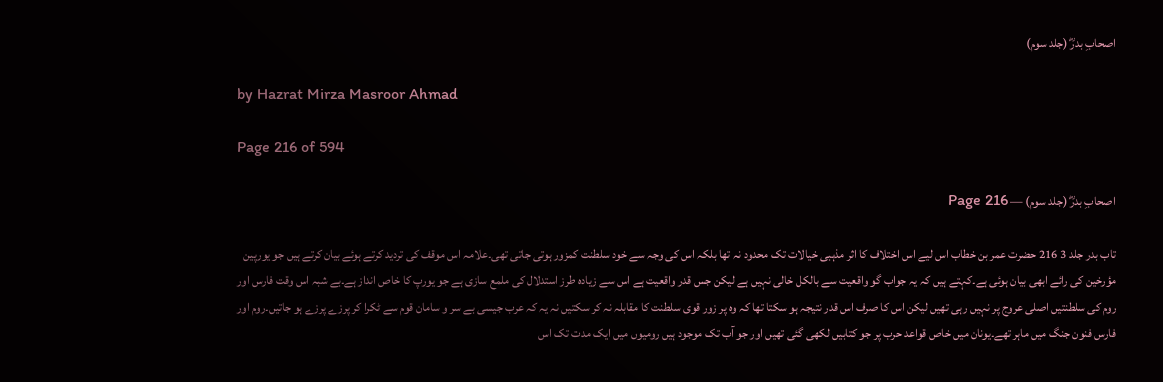اصحابِ بدرؓ (جلد سوم)

by Hazrat Mirza Masroor Ahmad

Page 216 of 594

اصحابِ بدرؓ (جلد سوم) — Page 216

تاب بدر جلد 3 216 حضرت عمر بن خطاب اس لیے اس اختلاف کا اثر مذہبی خیالات تک محدود نہ تھا بلکہ اس کی وجہ سے خود سلطنت کمزور ہوتی جاتی تھی۔علامہ اس موقف کی تردید کرتے ہوئے بیان کرتے ہیں جو یورپین مؤرخین کی رائے ابھی بیان ہوئی ہے۔کہتے ہیں کہ یہ جواب گو واقعیت سے بالکل خالی نہیں ہے لیکن جس قدر واقعیت ہے اس سے زیادہ طرز استدلال کی ملمع سازی ہے جو یورپ کا خاص انداز ہے۔بے شبہ اس وقت فارس اور روم کی سلطنتیں اصلی عروج پر نہیں رہی تھیں لیکن اس کا صرف اس قدر نتیجہ ہو سکتا تھا کہ وہ پر زور قوی سلطنت کا مقابلہ نہ کر سکتیں نہ یہ کہ عرب جیسی بے سر و سامان قوم سے ٹکرا کر پرزے پرزے ہو جاتیں۔روم اور فارس فنون جنگ میں ماہر تھے۔یونان میں خاص قواعد حرب پر جو کتابیں لکھی گئی تھیں اور جو آب تک موجود ہیں رومیوں میں ایک مدت تک اس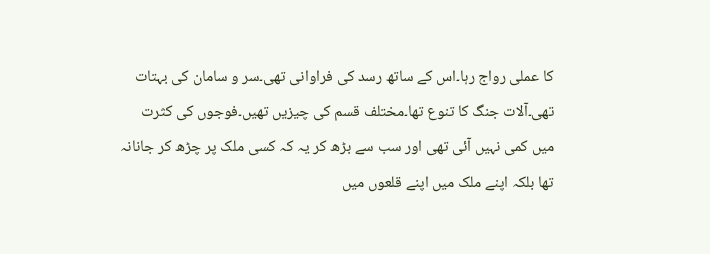کا عملی رواج رہا۔اس کے ساتھ رسد کی فراوانی تھی۔سر و سامان کی بہتات تھی۔آلات جنگ کا تنوع تھا۔مختلف قسم کی چیزیں تھیں۔فوجوں کی کثرت میں کمی نہیں آئی تھی اور سب سے بڑھ کر یہ کہ کسی ملک پر چڑھ کر جانانہ تھا بلکہ اپنے ملک میں اپنے قلعوں میں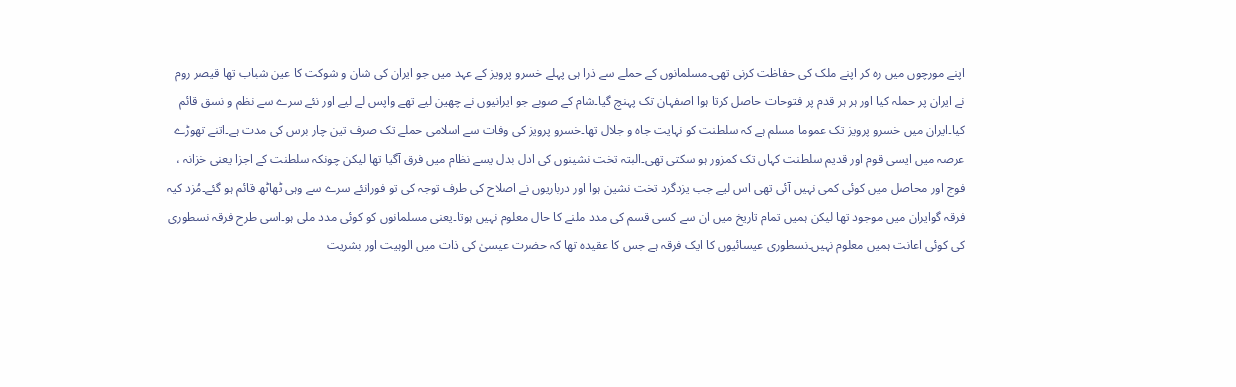اپنے مورچوں میں رہ کر اپنے ملک کی حفاظت کرنی تھی۔مسلمانوں کے حملے سے ذرا ہی پہلے خسرو پرویز کے عہد میں جو ایران کی شان و شوکت کا عین شباب تھا قیصر روم نے ایران پر حملہ کیا اور ہر ہر قدم پر فتوحات حاصل کرتا ہوا اصفہان تک پہنچ گیا۔شام کے صوبے جو ایرانیوں نے چھین لیے تھے واپس لے لیے اور نئے سرے سے نظم و نسق قائم کیا۔ایران میں خسرو پرویز تک عموما مسلم ہے کہ سلطنت کو نہایت جاہ و جلال تھا۔خسرو پرویز کی وفات سے اسلامی حملے تک صرف تین چار برس کی مدت ہے۔اتنے تھوڑے عرصہ میں ایسی قوم اور قدیم سلطنت کہاں تک کمزور ہو سکتی تھی۔البتہ تخت نشینوں کی ادل بدل یسے نظام میں فرق آگیا تھا لیکن چونکہ سلطنت کے اجزا یعنی خزانہ ، فوج اور محاصل میں کوئی کمی نہیں آئی تھی اس لیے جب یزدگرد تخت نشین ہوا اور درباریوں نے اصلاح کی طرف توجہ کی تو فورانئے سرے سے وہی ٹھاٹھ قائم ہو گئے۔مُزد کیہ فرقہ گوایران میں موجود تھا لیکن ہمیں تمام تاریخ میں ان سے کسی قسم کی مدد ملنے کا حال معلوم نہیں ہوتا۔یعنی مسلمانوں کو کوئی مدد ملی ہو۔اسی طرح فرقہ نسطوری کی کوئی اعانت ہمیں معلوم نہیں۔نسطوری عیسائیوں کا ایک فرقہ ہے جس کا عقیدہ تھا کہ حضرت عیسیٰ کی ذات میں الوہیت اور بشریت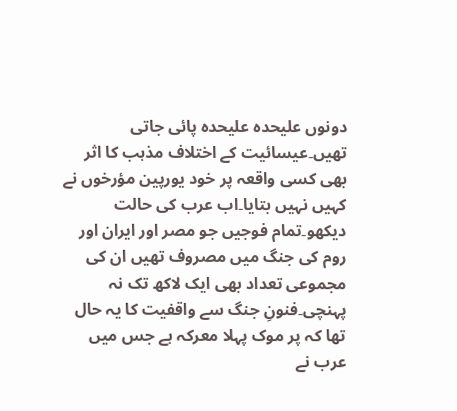دونوں علیحدہ علیحدہ پائی جاتی تھیں۔عیسائیت کے اختلاف مذہب کا اثر بھی کسی واقعہ پر خود یورپین مؤرخوں نے کہیں نہیں بتایا۔اب عرب کی حالت دیکھو۔تمام فوجیں جو مصر اور ایران اور روم کی جنگ میں مصروف تھیں ان کی مجموعی تعداد بھی ایک لاکھ تک نہ پہنچی۔فنونِ جنگ سے واقفیت کا یہ حال تھا کہ پر موک پہلا معرکہ ہے جس میں عرب نے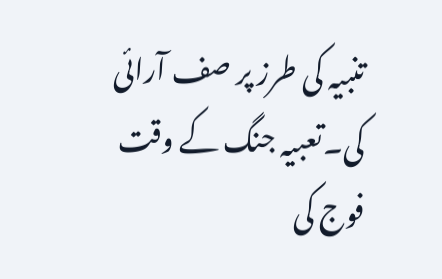تنبیہ کی طرز پر صف آرائی کی۔تعبیہ جنگ کے وقت فوج کی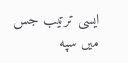ایسی ترتیب جس میں سپه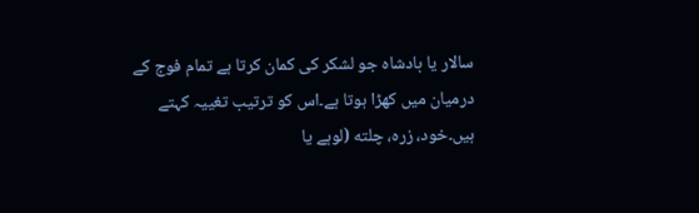سالار یا بادشاہ جو لشکر کی کمان کرتا ہے تمام فوج کے درمیان میں کھڑا ہوتا ہے۔اس کو ترتیب تغییہ کہتے ہیں۔خود، زرہ، چلته (لوہے یا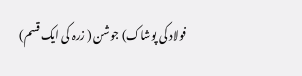فولاد کی پوشاک) جوشن ( زرہ کی ایک قسم)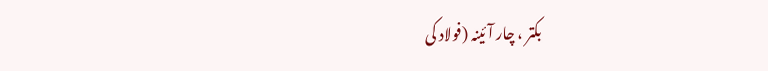بکتر ، چار آئینہ (فولاد کی